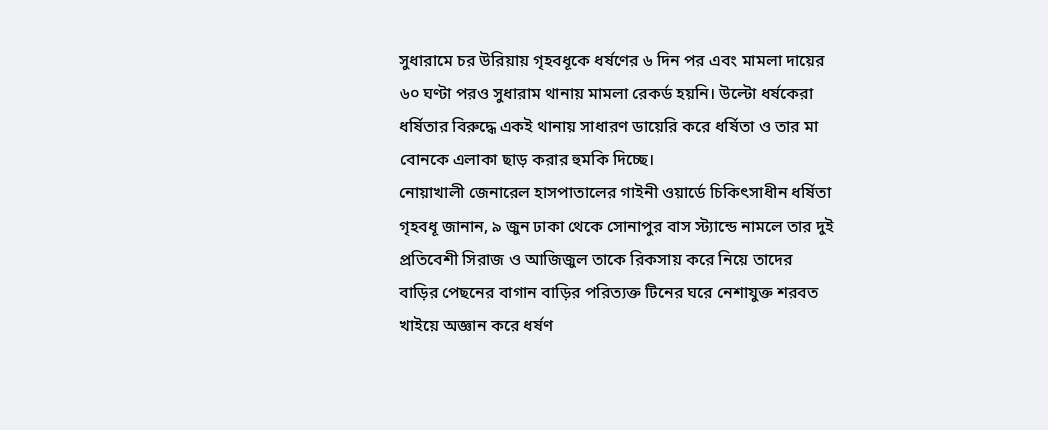সুধারামে চর উরিয়ায় গৃহবধূকে ধর্ষণের ৬ দিন পর এবং মামলা দায়ের ৬০ ঘণ্টা পরও সুধারাম থানায় মামলা রেকর্ড হয়নি। উল্টো ধর্ষকেরা ধর্ষিতার বিরুদ্ধে একই থানায় সাধারণ ডায়েরি করে ধর্ষিতা ও তার মা বোনকে এলাকা ছাড় করার হুমকি দিচ্ছে।
নোয়াখালী জেনারেল হাসপাতালের গাইনী ওয়ার্ডে চিকিৎসাধীন ধর্ষিতা গৃহবধূ জানান, ৯ জুন ঢাকা থেকে সোনাপুর বাস স্ট্যান্ডে নামলে তার দুই প্রতিবেশী সিরাজ ও আজিজুল তাকে রিকসায় করে নিয়ে তাদের বাড়ির পেছনের বাগান বাড়ির পরিত্যক্ত টিনের ঘরে নেশাযুক্ত শরবত খাইয়ে অজ্ঞান করে ধর্ষণ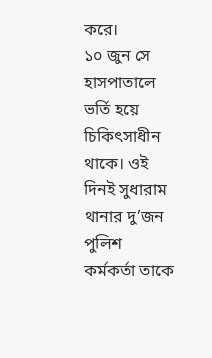করে।
১০ জুন সে হাসপাতালে ভর্তি হয়ে চিকিৎসাধীন থাকে। ওই দিনই সুধারাম থানার দু’জন পুলিশ কর্মকর্তা তাকে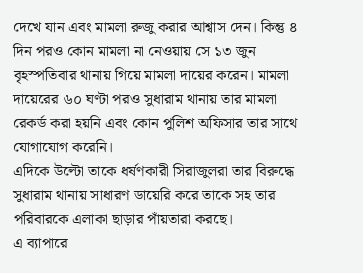দেখে যান এবং মামলা রুজু করার আশ্বাস দেন। কিন্তু ৪ দিন পরও কোন মামলা না নেওয়ায় সে ১৩ জুন বৃহস্পতিবার থানায় গিয়ে মামলা দায়ের করেন। মামলা দায়েরের ৬০ ঘণ্টা পরও সুধারাম থানায় তার মামলা রেকর্ড করা হয়নি এবং কোন পুলিশ অফিসার তার সাথে যোগাযোগ করেনি।
এদিকে উল্টো তাকে ধর্ষণকারী সিরাজুলরা তার বিরুদ্ধে সুধারাম থানায় সাধারণ ডায়েরি করে তাকে সহ তার পরিবারকে এলাকা ছাড়ার পাঁয়তারা করছে।
এ ব্যাপারে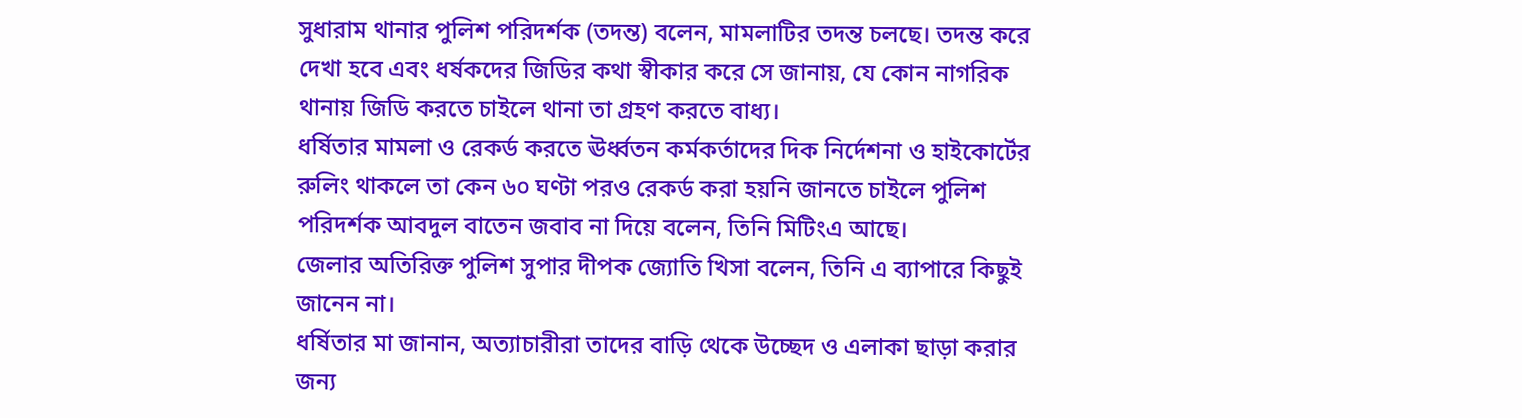সুধারাম থানার পুলিশ পরিদর্শক (তদন্ত) বলেন, মামলাটির তদন্ত চলছে। তদন্ত করে দেখা হবে এবং ধর্ষকদের জিডির কথা স্বীকার করে সে জানায়, যে কোন নাগরিক থানায় জিডি করতে চাইলে থানা তা গ্রহণ করতে বাধ্য।
ধর্ষিতার মামলা ও রেকর্ড করতে ঊর্ধ্বতন কর্মকর্তাদের দিক নির্দেশনা ও হাইকোর্টের রুলিং থাকলে তা কেন ৬০ ঘণ্টা পরও রেকর্ড করা হয়নি জানতে চাইলে পুলিশ পরিদর্শক আবদুল বাতেন জবাব না দিয়ে বলেন, তিনি মিটিংএ আছে।
জেলার অতিরিক্ত পুলিশ সুপার দীপক জ্যোতি খিসা বলেন, তিনি এ ব্যাপারে কিছুই জানেন না।
ধর্ষিতার মা জানান, অত্যাচারীরা তাদের বাড়ি থেকে উচ্ছেদ ও এলাকা ছাড়া করার জন্য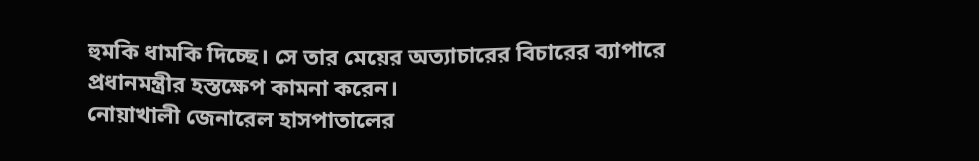হুমকি ধামকি দিচ্ছে। সে তার মেয়ের অত্যাচারের বিচারের ব্যাপারে প্রধানমন্ত্রীর হস্তক্ষেপ কামনা করেন।
নোয়াখালী জেনারেল হাসপাতালের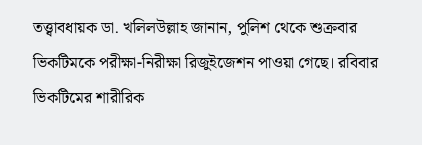তত্ত্বাবধায়ক ডা. খলিলউল্লাহ জানান, পুলিশ থেকে শুক্রবার ভিকটিমকে পরীক্ষা-নিরীক্ষা রিজুইজেশন পাওয়া গেছে। রবিবার ভিকটিমের শারীরিক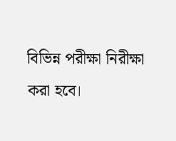বিভিন্ন পরীক্ষা নিরীক্ষা করা হবে।